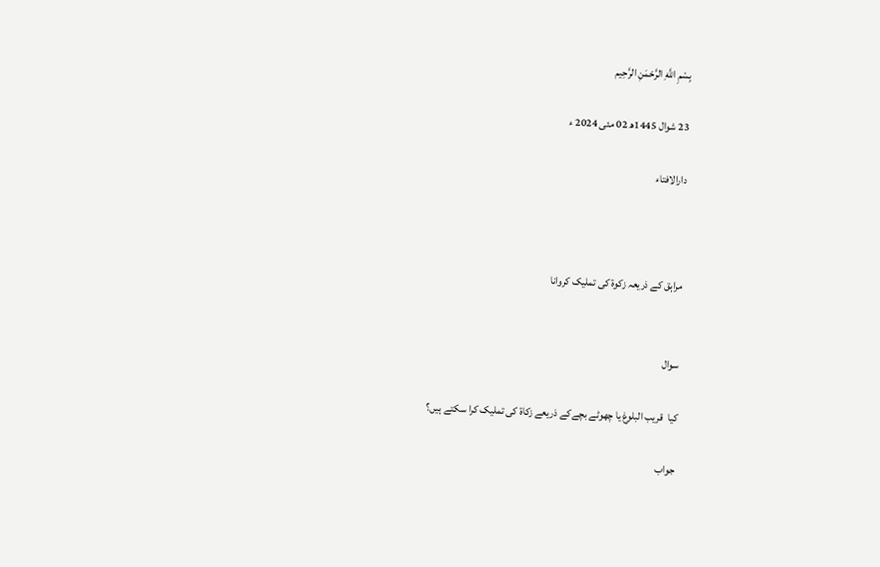بِسْمِ اللَّهِ الرَّحْمَنِ الرَّحِيم

23 شوال 1445ھ 02 مئی 2024 ء

دارالافتاء



مراہق کے ذریعہ زکوۃ کی تملیک کروانا


سوال

کیا  قریب البلوغ یا چھوٹے بچےکے ذریعے زکاۃ کی تملیک کرا سکتے ہیں؟

جواب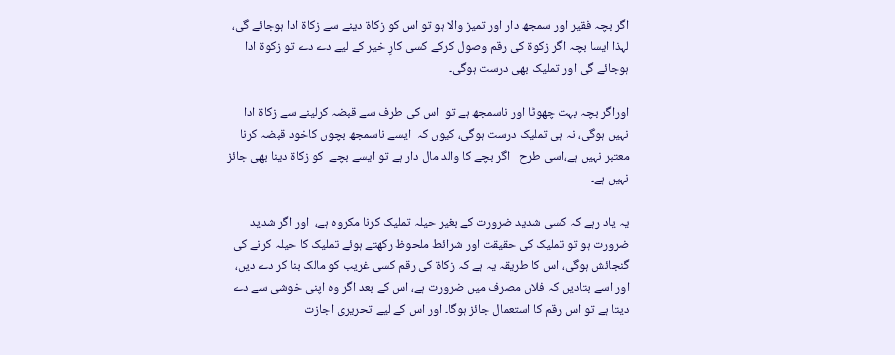اگر بچہ فقیر اور سمجھ دار اور تمیز والا ہو تو اس کو زکاۃ دینے سے زکاۃ ادا ہوجائے گی، لہذا ایسا بچہ اگر زکوۃ کی رقم وصول کرکے کسی کارِ خیر کے لیے دے دے تو زکوۃ ادا ہوجائے گی اور تملیک بھی درست ہوگی۔

اوراگر بچہ بہت چھوٹا اور ناسمجھ ہے تو  اس کی طرف سے قبضہ کرلینے سے زکاۃ ادا  نہیں ہوگی، نہ ہی تملیک درست ہوگی، کیوں کہ  ایسے ناسمجھ بچوں کاخود قبضہ کرنا معتبر نہیں ہے،اسی طرح   اگر بچے کا والد مال دار ہے تو ایسے بچے  کو زکاۃ دینا بھی جائز نہیں ہے۔

یہ یاد رہے کہ کسی شدید ضرورت کے بغیر حیلہ تملیک کرنا مکروہ ہے،  اور اگر شدید ضرورت ہو تو تملیک کی حقیقت اور شرائط ملحوظ رکھتے ہوئے تملیک کا حیلہ کرنے کی گنجائش ہوگی، اس کا طریقہ یہ ہے کہ زکاۃ کی رقم کسی غریب کو مالک بنا کر دے دیں، اور اسے بتادیں کہ فلاں مصرف میں ضرورت ہے، اس کے بعد اگر وہ اپنی خوشی سے دے دیتا ہے تو اس رقم کا استعمال جائز ہوگا۔ اور اس کے لیے تحریری اجازت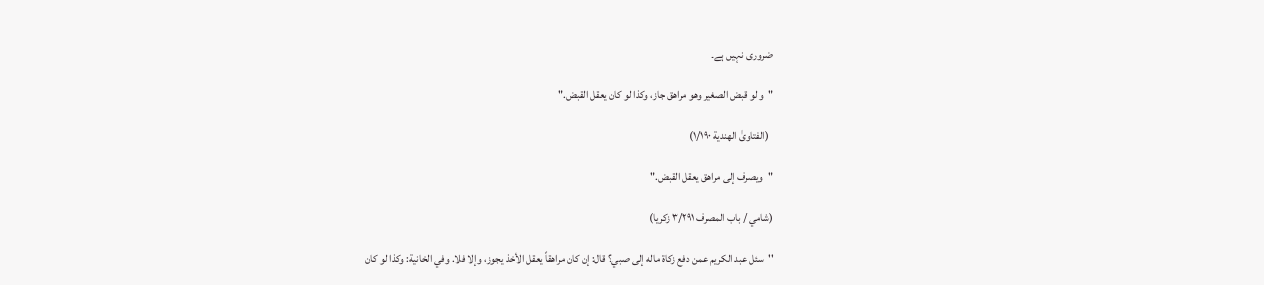ضروری نہیں ہے۔

"و لو قبض الصغیر وهو مراهق جاز، وکذا لو کان یعقل القبض."

  (الفتاویٰ الهندیة ۱/۱۹۰)

"ویصرف إلی مراهق یعقل القبض."

(شامي / باب المصرف ۳/۲۹۱ زکریا)

''سئل عبد الکریم عمن دفع زکاة ماله إلی صبي؟ قال: إن کان مراهقاً یعقل الأخذ یجوز، وإلا فلا. وفي الخانیة: وکذا لو کان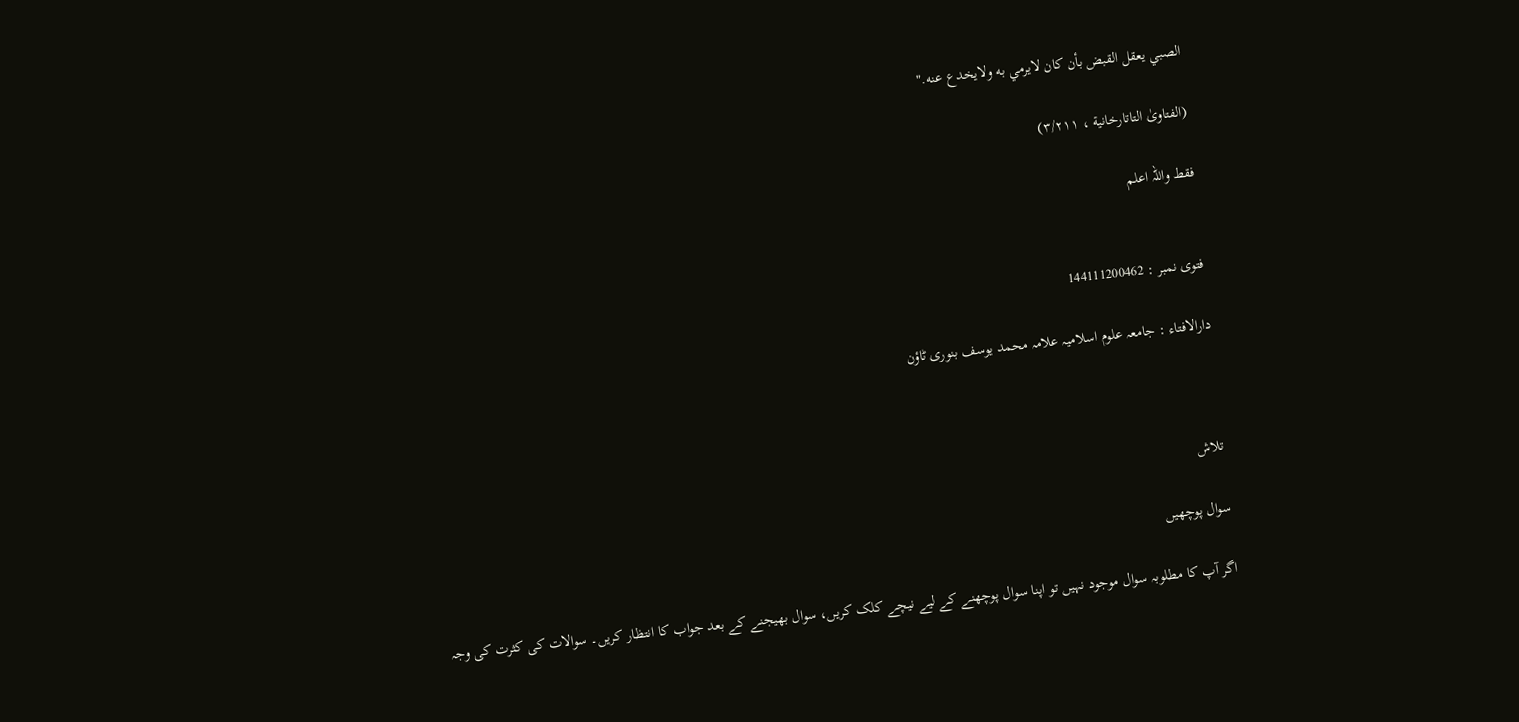الصبي یعقل القبض بأن کان لایرمي به ولایخدع عنه."

(الفتاویٰ التاتارخانیة ، ۳/۲۱۱)

فقط واللہ اعلم


فتوی نمبر : 144111200462

دارالافتاء : جامعہ علوم اسلامیہ علامہ محمد یوسف بنوری ٹاؤن



تلاش

سوال پوچھیں

اگر آپ کا مطلوبہ سوال موجود نہیں تو اپنا سوال پوچھنے کے لیے نیچے کلک کریں، سوال بھیجنے کے بعد جواب کا انتظار کریں۔ سوالات کی کثرت کی وجہ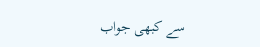سے کبھی جواب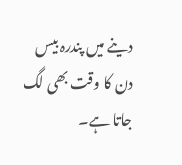دینے میں پندرہ بیس دن کا وقت بھی لگ جاتا ہے۔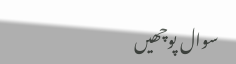سوال پوچھیں